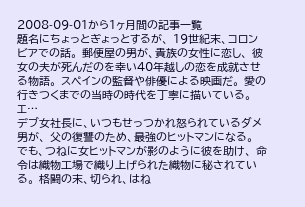2008-09-01から1ヶ月間の記事一覧
題名にちょっとぎょっとするが、 19世紀末、コロンビアでの話。 郵便屋の男が、貴族の女性に恋し、 彼女の夫が死んだのを幸い40年越しの恋を成就させる物語。 スペインの監督や俳優による映画だ。 愛の行きつくまでの当時の時代を丁寧に描いている。 エ…
デブ女社長に、いつもせっつかれ怒られているダメ男が、 父の復讐のため、最強のヒットマンになる。 でも、つねに女ヒットマンが影のように彼を助け、 命令は織物工場で織り上げられた織物に秘されている。 格闘の末、切られ、はね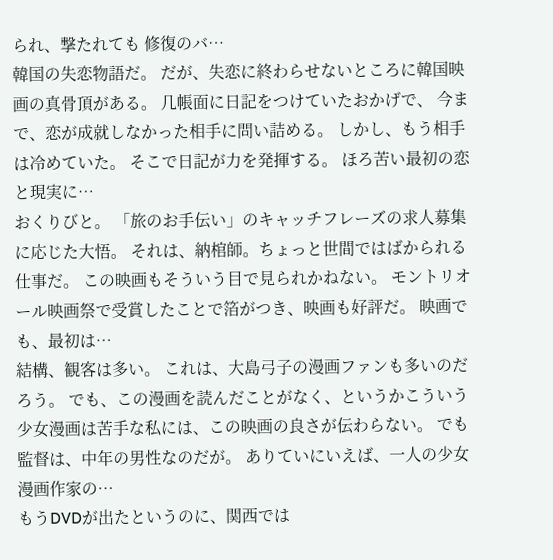られ、撃たれても 修復のバ…
韓国の失恋物語だ。 だが、失恋に終わらせないところに韓国映画の真骨頂がある。 几帳面に日記をつけていたおかげで、 今まで、恋が成就しなかった相手に問い詰める。 しかし、もう相手は冷めていた。 そこで日記が力を発揮する。 ほろ苦い最初の恋と現実に…
おくりびと。 「旅のお手伝い」のキャッチフレーズの求人募集に応じた大悟。 それは、納棺師。ちょっと世間ではばかられる仕事だ。 この映画もそういう目で見られかねない。 モントリオール映画祭で受賞したことで箔がつき、映画も好評だ。 映画でも、最初は…
結構、観客は多い。 これは、大島弓子の漫画ファンも多いのだろう。 でも、この漫画を読んだことがなく、というかこういう少女漫画は苦手な私には、この映画の良さが伝わらない。 でも監督は、中年の男性なのだが。 ありていにいえば、一人の少女漫画作家の…
もうDVDが出たというのに、関西では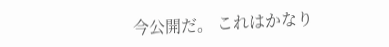今公開だ。 これはかなり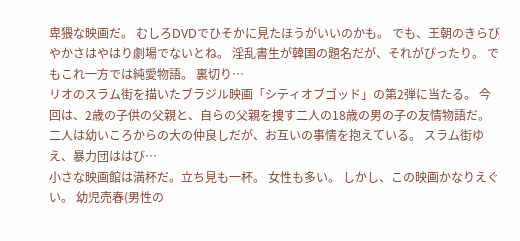卑猥な映画だ。 むしろDVDでひそかに見たほうがいいのかも。 でも、王朝のきらびやかさはやはり劇場でないとね。 淫乱書生が韓国の題名だが、それがぴったり。 でもこれ一方では純愛物語。 裏切り…
リオのスラム街を描いたブラジル映画「シティオブゴッド」の第2弾に当たる。 今回は、2歳の子供の父親と、自らの父親を捜す二人の18歳の男の子の友情物語だ。 二人は幼いころからの大の仲良しだが、お互いの事情を抱えている。 スラム街ゆえ、暴力団ははび…
小さな映画館は満杯だ。立ち見も一杯。 女性も多い。 しかし、この映画かなりえぐい。 幼児売春(男性の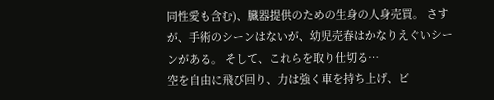同性愛も含む)、臓器提供のための生身の人身売買。 さすが、手術のシーンはないが、幼児売春はかなりえぐいシーンがある。 そして、これらを取り仕切る…
空を自由に飛び回り、力は強く車を持ち上げ、ビ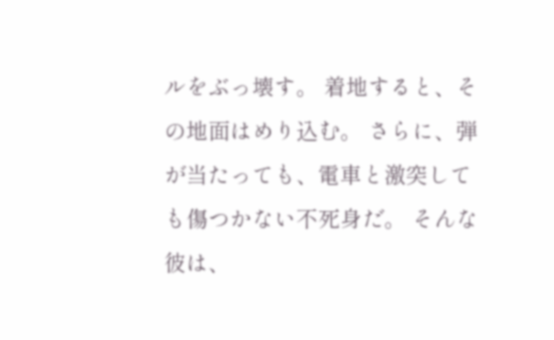ルをぶっ壊す。 着地すると、その地面はめり込む。 さらに、弾が当たっても、電車と激突しても傷つかない不死身だ。 そんな彼は、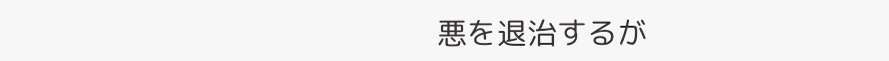悪を退治するが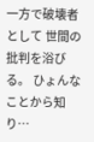一方で破壊者として 世間の批判を浴びる。 ひょんなことから知り…